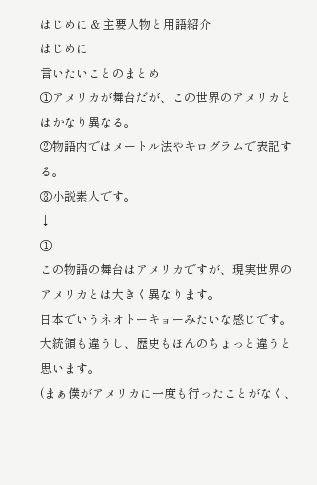はじめに & 主要人物と用語紹介
はじめに
言いたいことのまとめ
①アメリカが舞台だが、この世界のアメリカとはかなり異なる。
②物語内ではメートル法やキログラムで表記する。
③小説素人です。
↓
①
この物語の舞台はアメリカですが、現実世界のアメリカとは大きく異なります。
日本でいうネオトーキョーみたいな感じです。
大統領も違うし、歴史もほんのちょっと違うと思います。
(まぁ僕がアメリカに一度も行ったことがなく、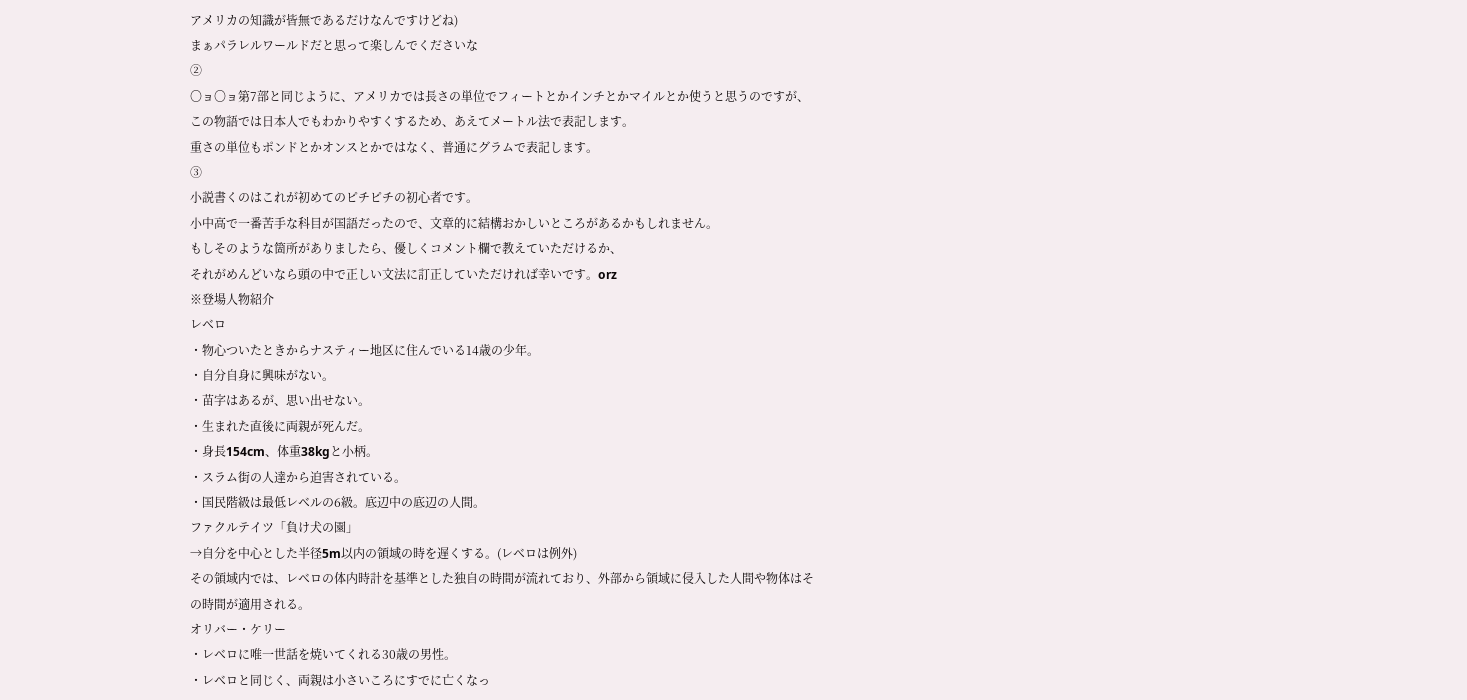アメリカの知識が皆無であるだけなんですけどね)
まぁパラレルワールドだと思って楽しんでくださいな
②
〇ョ〇ョ第7部と同じように、アメリカでは長さの単位でフィートとかインチとかマイルとか使うと思うのですが、この物語では日本人でもわかりやすくするため、あえてメートル法で表記します。
重さの単位もポンドとかオンスとかではなく、普通にグラムで表記します。
③
小説書くのはこれが初めてのピチピチの初心者です。
小中高で一番苦手な科目が国語だったので、文章的に結構おかしいところがあるかもしれません。
もしそのような箇所がありましたら、優しくコメント欄で教えていただけるか、
それがめんどいなら頭の中で正しい文法に訂正していただければ幸いです。orz
※登場人物紹介
レベロ
・物心ついたときからナスティー地区に住んでいる14歳の少年。
・自分自身に興味がない。
・苗字はあるが、思い出せない。
・生まれた直後に両親が死んだ。
・身長154cm、体重38kgと小柄。
・スラム街の人達から迫害されている。
・国民階級は最低レベルの6級。底辺中の底辺の人間。
ファクルテイツ「負け犬の園」
→自分を中心とした半径5m以内の領域の時を遅くする。(レベロは例外)
その領域内では、レベロの体内時計を基準とした独自の時間が流れており、外部から領域に侵入した人間や物体はその時間が適用される。
オリバー・ケリー
・レベロに唯一世話を焼いてくれる30歳の男性。
・レベロと同じく、両親は小さいころにすでに亡くなっ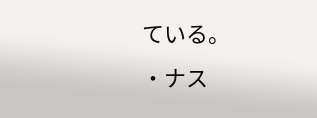ている。
・ナス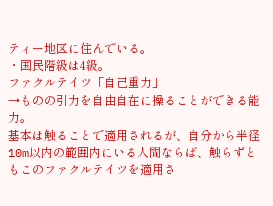ティー地区に住んでいる。
・国民階級は4級。
ファクルテイツ「自己重力」
→ものの引力を自由自在に操ることができる能力。
基本は触ることで適用されるが、自分から半径10m以内の範囲内にいる人間ならば、触らずともこのファクルテイツを適用さ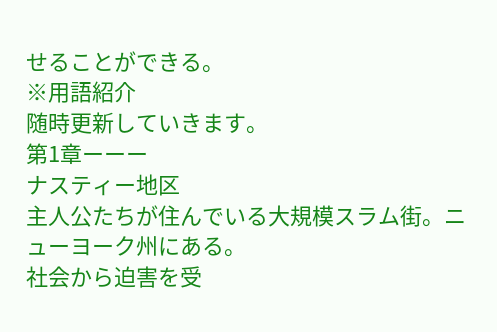せることができる。
※用語紹介
随時更新していきます。
第1章ーーー
ナスティー地区
主人公たちが住んでいる大規模スラム街。ニューヨーク州にある。
社会から迫害を受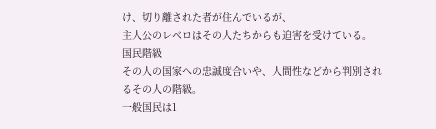け、切り離された者が住んでいるが、
主人公のレベロはその人たちからも迫害を受けている。
国民階級
その人の国家への忠誠度合いや、人間性などから判別されるその人の階級。
一般国民は1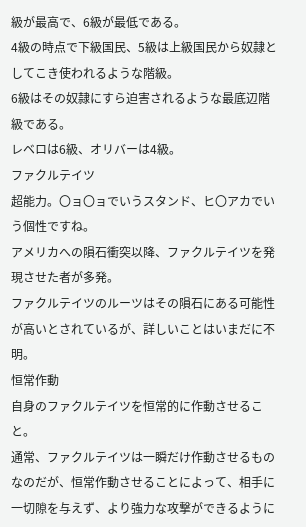級が最高で、6級が最低である。
4級の時点で下級国民、5級は上級国民から奴隷としてこき使われるような階級。
6級はその奴隷にすら迫害されるような最底辺階級である。
レベロは6級、オリバーは4級。
ファクルテイツ
超能力。〇ョ〇ョでいうスタンド、ヒ〇アカでいう個性ですね。
アメリカへの隕石衝突以降、ファクルテイツを発現させた者が多発。
ファクルテイツのルーツはその隕石にある可能性が高いとされているが、詳しいことはいまだに不明。
恒常作動
自身のファクルテイツを恒常的に作動させること。
通常、ファクルテイツは一瞬だけ作動させるものなのだが、恒常作動させることによって、相手に一切隙を与えず、より強力な攻撃ができるように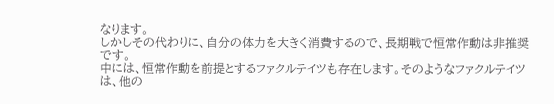なります。
しかしその代わりに、自分の体力を大きく消費するので、長期戦で恒常作動は非推奨です。
中には、恒常作動を前提とするファクルテイツも存在します。そのようなファクルテイツは、他の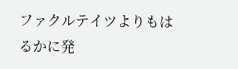ファクルテイツよりもはるかに発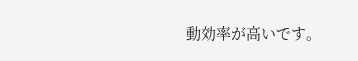動効率が高いです。